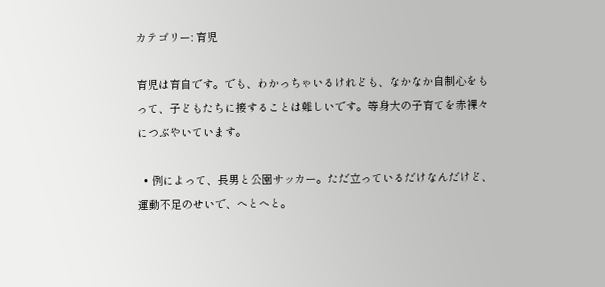カテゴリー: 育児

育児は育自です。でも、わかっちゃいるけれども、なかなか自制心をもって、子どもたちに接することは難しいです。等身大の子育てを赤裸々につぶやいています。

  • 例によって、長男と公園サッカー。ただ立っているだけなんだけど、運動不足のせいで、へとへと。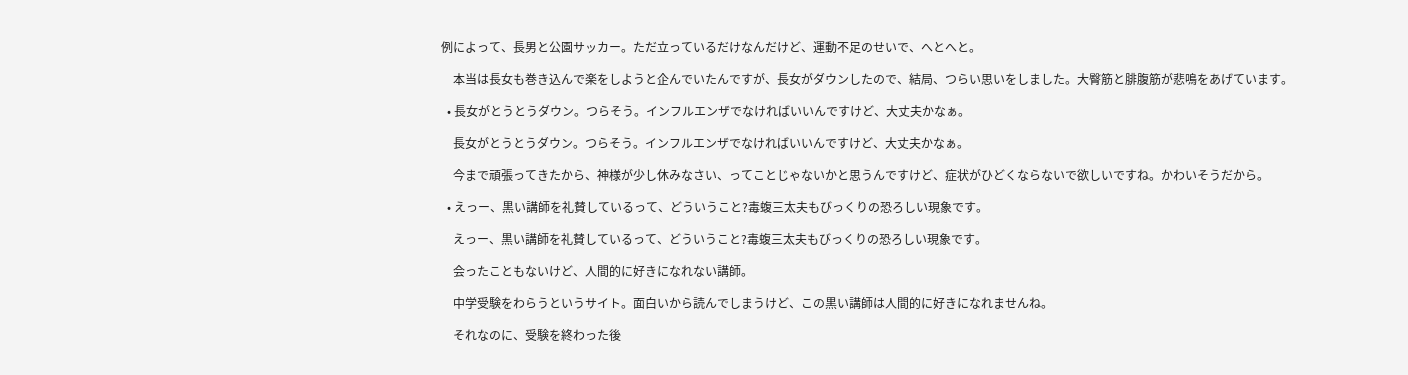例によって、長男と公園サッカー。ただ立っているだけなんだけど、運動不足のせいで、へとへと。

    本当は長女も巻き込んで楽をしようと企んでいたんですが、長女がダウンしたので、結局、つらい思いをしました。大臀筋と腓腹筋が悲鳴をあげています。

  • 長女がとうとうダウン。つらそう。インフルエンザでなければいいんですけど、大丈夫かなぁ。

    長女がとうとうダウン。つらそう。インフルエンザでなければいいんですけど、大丈夫かなぁ。

    今まで頑張ってきたから、神様が少し休みなさい、ってことじゃないかと思うんですけど、症状がひどくならないで欲しいですね。かわいそうだから。

  • えっー、黒い講師を礼賛しているって、どういうこと?毒蝮三太夫もびっくりの恐ろしい現象です。

    えっー、黒い講師を礼賛しているって、どういうこと?毒蝮三太夫もびっくりの恐ろしい現象です。

    会ったこともないけど、人間的に好きになれない講師。

    中学受験をわらうというサイト。面白いから読んでしまうけど、この黒い講師は人間的に好きになれませんね。

    それなのに、受験を終わった後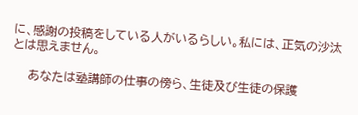に、感謝の投稿をしている人がいるらしい。私には、正気の沙汰とは思えません。

    あなたは塾講師の仕事の傍ら、生徒及び生徒の保護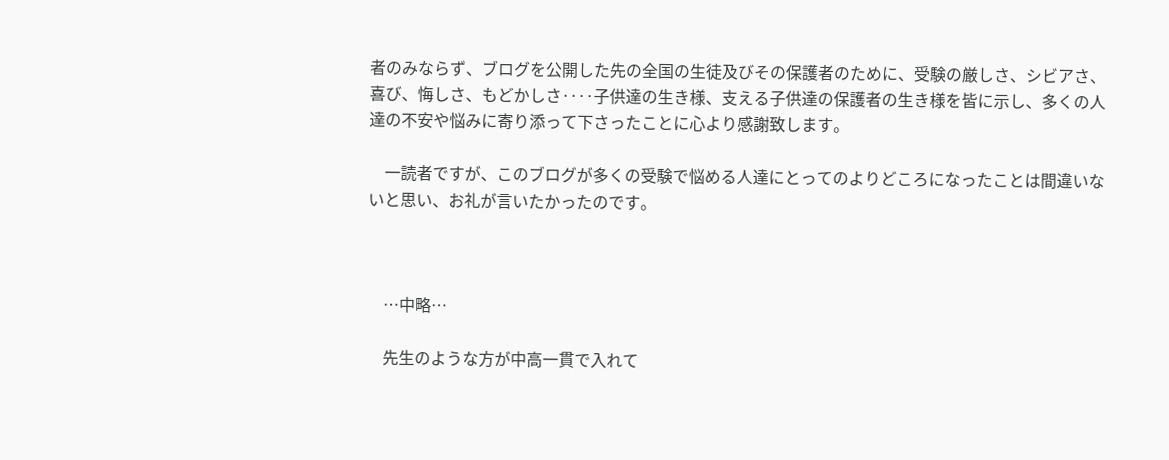者のみならず、ブログを公開した先の全国の生徒及びその保護者のために、受験の厳しさ、シビアさ、喜び、悔しさ、もどかしさ‥‥子供達の生き様、支える子供達の保護者の生き様を皆に示し、多くの人達の不安や悩みに寄り添って下さったことに心より感謝致します。

    一読者ですが、このブログが多くの受験で悩める人達にとってのよりどころになったことは間違いないと思い、お礼が言いたかったのです。



    …中略…

    先生のような方が中高一貫で入れて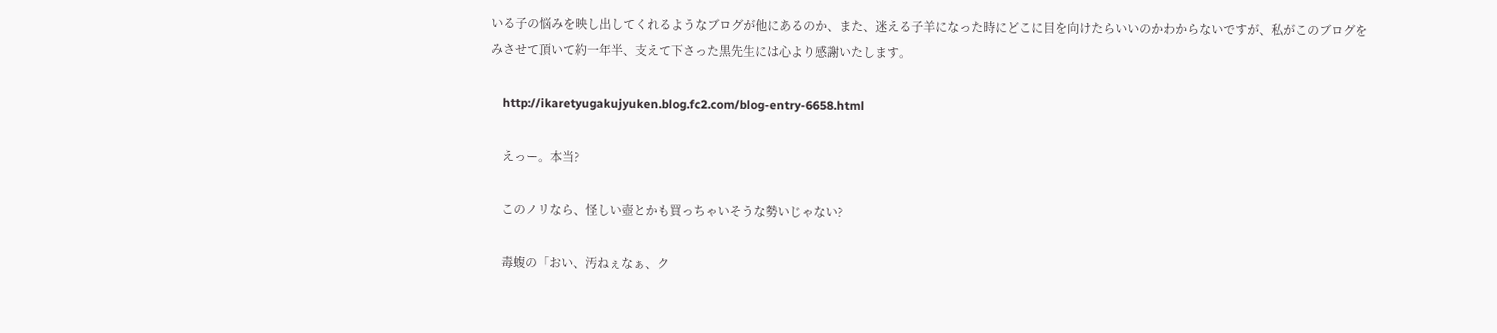いる子の悩みを映し出してくれるようなブログが他にあるのか、また、迷える子羊になった時にどこに目を向けたらいいのかわからないですが、私がこのブログをみさせて頂いて約一年半、支えて下さった黒先生には心より感謝いたします。

    http://ikaretyugakujyuken.blog.fc2.com/blog-entry-6658.html

    えっー。本当?

    このノリなら、怪しい壺とかも買っちゃいそうな勢いじゃない?

    毒蝮の「おい、汚ねぇなぁ、ク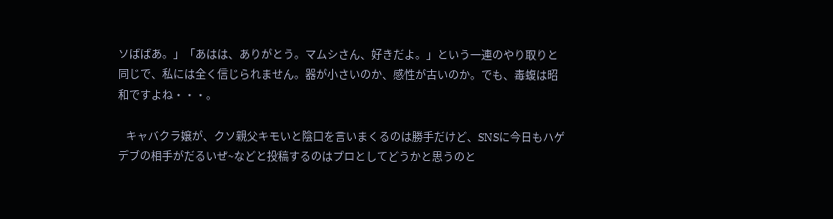ソばばあ。」「あはは、ありがとう。マムシさん、好きだよ。」という一連のやり取りと同じで、私には全く信じられません。器が小さいのか、感性が古いのか。でも、毒蝮は昭和ですよね・・・。

    キャバクラ嬢が、クソ親父キモいと陰口を言いまくるのは勝手だけど、SNSに今日もハゲデブの相手がだるいぜ~などと投稿するのはプロとしてどうかと思うのと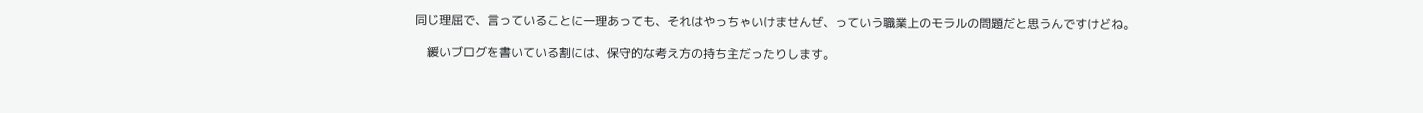同じ理屈で、言っていることに一理あっても、それはやっちゃいけませんぜ、っていう職業上のモラルの問題だと思うんですけどね。

    緩いブログを書いている割には、保守的な考え方の持ち主だったりします。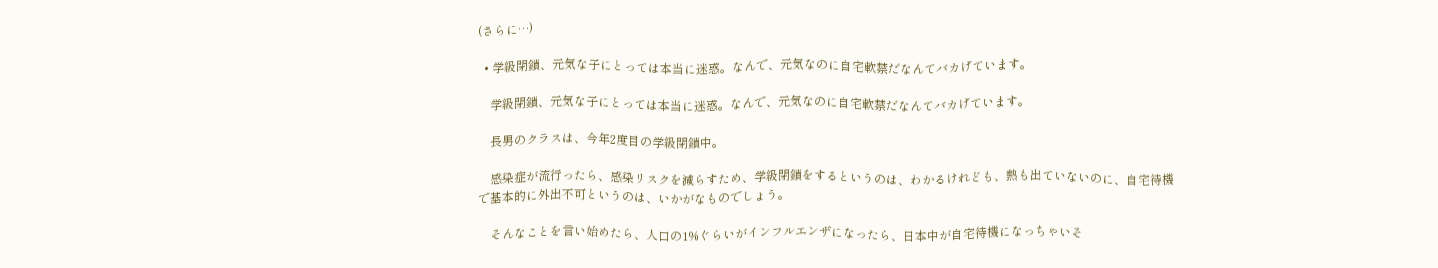(さらに…)

  • 学級閉鎖、元気な子にとっては本当に迷惑。なんで、元気なのに自宅軟禁だなんてバカげています。

    学級閉鎖、元気な子にとっては本当に迷惑。なんで、元気なのに自宅軟禁だなんてバカげています。

    長男のクラスは、今年2度目の学級閉鎖中。

    感染症が流行ったら、感染リスクを減らすため、学級閉鎖をするというのは、わかるけれども、熱も出ていないのに、自宅待機で基本的に外出不可というのは、いかがなものでしょう。

    そんなことを言い始めたら、人口の1%ぐらいがインフルエンザになったら、日本中が自宅待機になっちゃいそ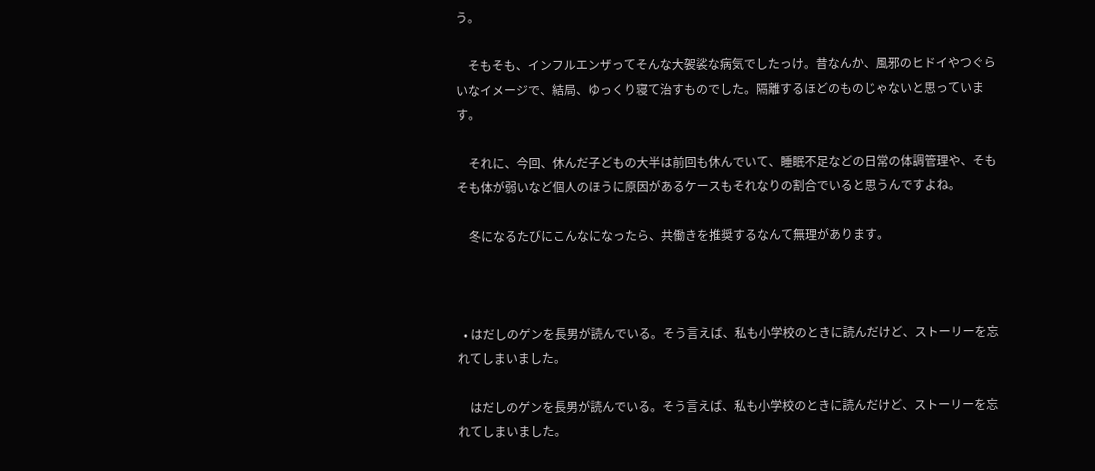う。

    そもそも、インフルエンザってそんな大袈裟な病気でしたっけ。昔なんか、風邪のヒドイやつぐらいなイメージで、結局、ゆっくり寝て治すものでした。隔離するほどのものじゃないと思っています。

    それに、今回、休んだ子どもの大半は前回も休んでいて、睡眠不足などの日常の体調管理や、そもそも体が弱いなど個人のほうに原因があるケースもそれなりの割合でいると思うんですよね。

    冬になるたびにこんなになったら、共働きを推奨するなんて無理があります。



  • はだしのゲンを長男が読んでいる。そう言えば、私も小学校のときに読んだけど、ストーリーを忘れてしまいました。

    はだしのゲンを長男が読んでいる。そう言えば、私も小学校のときに読んだけど、ストーリーを忘れてしまいました。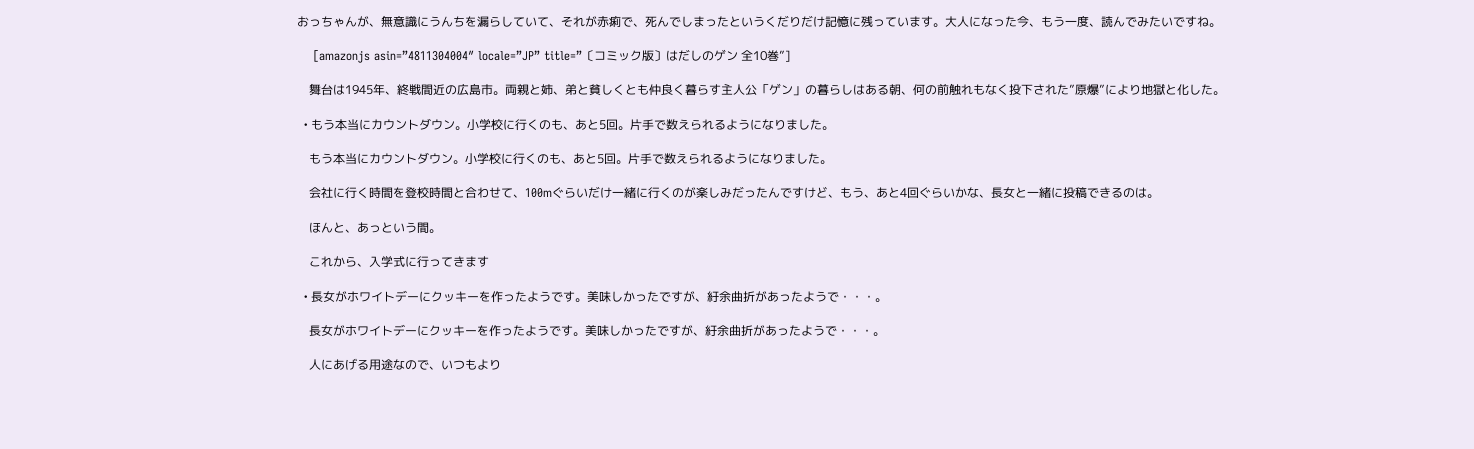おっちゃんが、無意識にうんちを漏らしていて、それが赤痢で、死んでしまったというくだりだけ記憶に残っています。大人になった今、もう一度、読んでみたいですね。

    [amazonjs asin=”4811304004″ locale=”JP” title=”〔コミック版〕はだしのゲン 全10巻”]

    舞台は1945年、終戦間近の広島市。両親と姉、弟と貧しくとも仲良く暮らす主人公「ゲン」の暮らしはある朝、何の前触れもなく投下された”原爆”により地獄と化した。

  • もう本当にカウントダウン。小学校に行くのも、あと5回。片手で数えられるようになりました。

    もう本当にカウントダウン。小学校に行くのも、あと5回。片手で数えられるようになりました。

    会社に行く時間を登校時間と合わせて、100mぐらいだけ一緒に行くのが楽しみだったんですけど、もう、あと4回ぐらいかな、長女と一緒に投稿できるのは。

    ほんと、あっという間。

    これから、入学式に行ってきます

  • 長女がホワイトデーにクッキーを作ったようです。美味しかったですが、紆余曲折があったようで・・・。

    長女がホワイトデーにクッキーを作ったようです。美味しかったですが、紆余曲折があったようで・・・。

    人にあげる用途なので、いつもより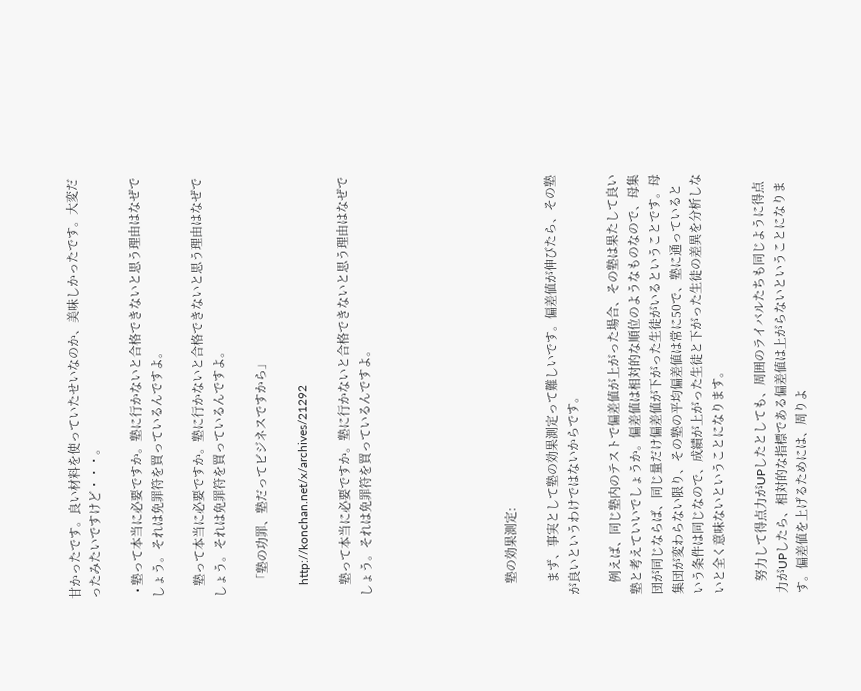甘かったです。良い材料を使っていたせいなのか、美味しかったです。大変だったみたいですけど・・・。

  • 塾って本当に必要ですか。塾に行かないと合格できないと思う理由はなぜでしょう。それは免罪符を買っているんですよ。

    塾って本当に必要ですか。塾に行かないと合格できないと思う理由はなぜでしょう。それは免罪符を買っているんですよ。

    「塾の功罪、塾だってビジネスですから」

    http://konchan.net/x/archives/21292

    塾って本当に必要ですか。塾に行かないと合格できないと思う理由はなぜでしょう。それは免罪符を買っているんですよ。






    塾の効果測定:

    まず、事実として塾の効果測定って難しいです。偏差値が伸びたら、その塾が良いというわけではないからです。

    例えば、同じ塾内のテストで偏差値が上がった場合、その塾は果たして良い塾と考えていいでしょうか。偏差値は相対的な順位のようなものなので、母集団が同じならば、同じ量だけ偏差値が下がった生徒がいるということです。母集団が変わらない限り、その塾の平均偏差値は常に50で、塾に通っているという条件は同じなので、成績が上がった生徒と下がった生徒の差異を分析しないと全く意味ないということになります。

    努力して得点力がUPしたとしても、周囲のライバルたちも同じように得点力がUPしたら、相対的な指標である偏差値は上がらないということになります。偏差値を上げるためには、周りよ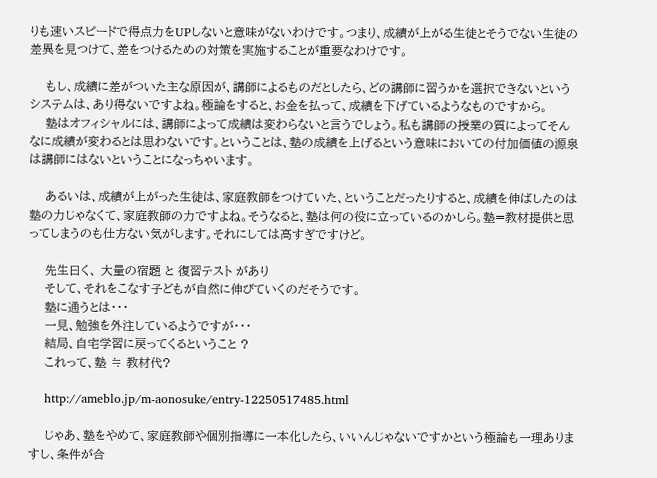りも速いスピードで得点力をUPしないと意味がないわけです。つまり、成績が上がる生徒とそうでない生徒の差異を見つけて、差をつけるための対策を実施することが重要なわけです。

    もし、成績に差がついた主な原因が、講師によるものだとしたら、どの講師に習うかを選択できないというシステムは、あり得ないですよね。極論をすると、お金を払って、成績を下げているようなものですから。
    塾はオフィシャルには、講師によって成績は変わらないと言うでしょう。私も講師の授業の質によってそんなに成績が変わるとは思わないです。ということは、塾の成績を上げるという意味においての付加価値の源泉は講師にはないということになっちゃいます。

    あるいは、成績が上がった生徒は、家庭教師をつけていた、ということだったりすると、成績を伸ばしたのは塾の力じゃなくて、家庭教師の力ですよね。そうなると、塾は何の役に立っているのかしら。塾=教材提供と思ってしまうのも仕方ない気がします。それにしては高すぎですけど。

    先生曰く、 大量の宿題 と 復習テスト があり
    そして、それをこなす子どもが自然に伸びていくのだそうです。
    塾に通うとは・・・
    一見、勉強を外注しているようですが・・・
    結局、自宅学習に戻ってくるということ ?
    これって、塾 ≒ 教材代?

    http://ameblo.jp/m-aonosuke/entry-12250517485.html

    じゃあ、塾をやめて、家庭教師や個別指導に一本化したら、いいんじゃないですかという極論も一理ありますし、条件が合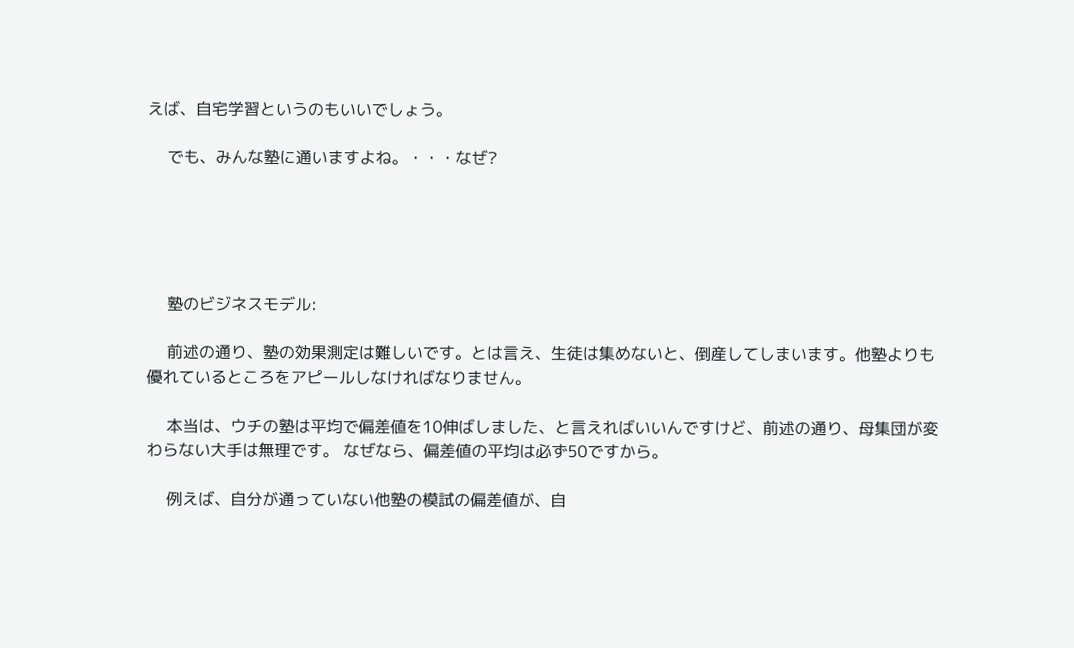えば、自宅学習というのもいいでしょう。

    でも、みんな塾に通いますよね。・・・なぜ?





    塾のビジネスモデル:

    前述の通り、塾の効果測定は難しいです。とは言え、生徒は集めないと、倒産してしまいます。他塾よりも優れているところをアピールしなければなりません。

    本当は、ウチの塾は平均で偏差値を10伸ばしました、と言えればいいんですけど、前述の通り、母集団が変わらない大手は無理です。 なぜなら、偏差値の平均は必ず50ですから。

    例えば、自分が通っていない他塾の模試の偏差値が、自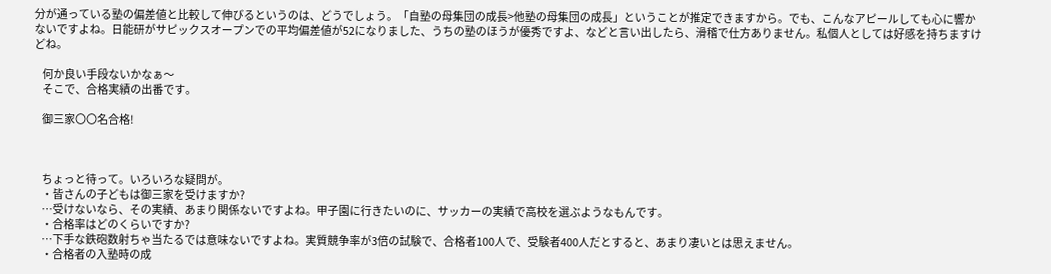分が通っている塾の偏差値と比較して伸びるというのは、どうでしょう。「自塾の母集団の成長>他塾の母集団の成長」ということが推定できますから。でも、こんなアピールしても心に響かないですよね。日能研がサピックスオープンでの平均偏差値が52になりました、うちの塾のほうが優秀ですよ、などと言い出したら、滑稽で仕方ありません。私個人としては好感を持ちますけどね。

    何か良い手段ないかなぁ〜
    そこで、合格実績の出番です。

    御三家〇〇名合格!



    ちょっと待って。いろいろな疑問が。
    ・皆さんの子どもは御三家を受けますか?
    …受けないなら、その実績、あまり関係ないですよね。甲子園に行きたいのに、サッカーの実績で高校を選ぶようなもんです。
    ・合格率はどのくらいですか?
    …下手な鉄砲数射ちゃ当たるでは意味ないですよね。実質競争率が3倍の試験で、合格者100人で、受験者400人だとすると、あまり凄いとは思えません。
    ・合格者の入塾時の成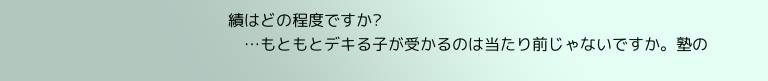績はどの程度ですか?
    …もともとデキる子が受かるのは当たり前じゃないですか。塾の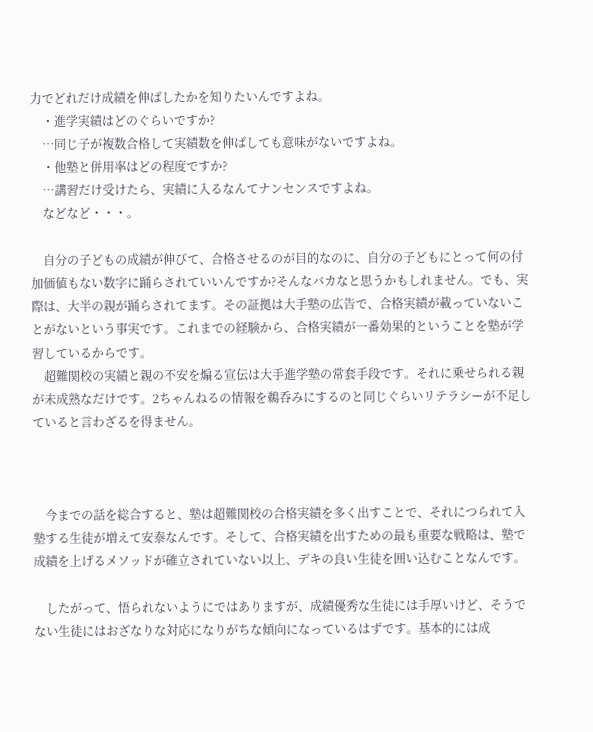力でどれだけ成績を伸ばしたかを知りたいんですよね。
    ・進学実績はどのぐらいですか?
    …同じ子が複数合格して実績数を伸ばしても意味がないですよね。
    ・他塾と併用率はどの程度ですか?
    …講習だけ受けたら、実績に入るなんてナンセンスですよね。
    などなど・・・。

    自分の子どもの成績が伸びて、合格させるのが目的なのに、自分の子どもにとって何の付加価値もない数字に踊らされていいんですか?そんなバカなと思うかもしれません。でも、実際は、大半の親が踊らされてます。その証拠は大手塾の広告で、合格実績が載っていないことがないという事実です。これまでの経験から、合格実績が一番効果的ということを塾が学習しているからです。
    超難関校の実績と親の不安を煽る宣伝は大手進学塾の常套手段です。それに乗せられる親が未成熟なだけです。2ちゃんねるの情報を鵜呑みにするのと同じぐらいリテラシーが不足していると言わざるを得ません。



    今までの話を総合すると、塾は超難関校の合格実績を多く出すことで、それにつられて入塾する生徒が増えて安泰なんです。そして、合格実績を出すための最も重要な戦略は、塾で成績を上げるメソッドが確立されていない以上、デキの良い生徒を囲い込むことなんです。

    したがって、悟られないようにではありますが、成績優秀な生徒には手厚いけど、そうでない生徒にはおざなりな対応になりがちな傾向になっているはずです。基本的には成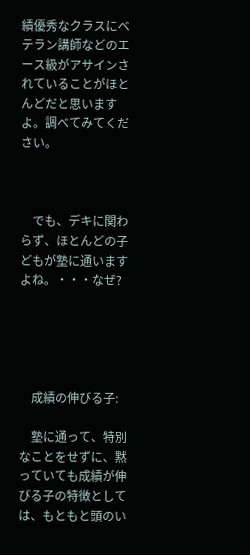績優秀なクラスにベテラン講師などのエース級がアサインされていることがほとんどだと思いますよ。調べてみてください。



    でも、デキに関わらず、ほとんどの子どもが塾に通いますよね。・・・なぜ?





    成績の伸びる子:

    塾に通って、特別なことをせずに、黙っていても成績が伸びる子の特徴としては、もともと頭のい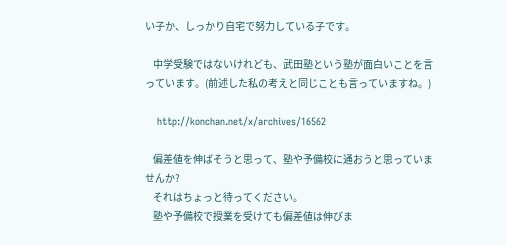い子か、しっかり自宅で努力している子です。

    中学受験ではないけれども、武田塾という塾が面白いことを言っています。(前述した私の考えと同じことも言っていますね。)

    http://konchan.net/x/archives/16562

    偏差値を伸ばそうと思って、塾や予備校に通おうと思っていませんか?
    それはちょっと待ってください。
    塾や予備校で授業を受けても偏差値は伸びま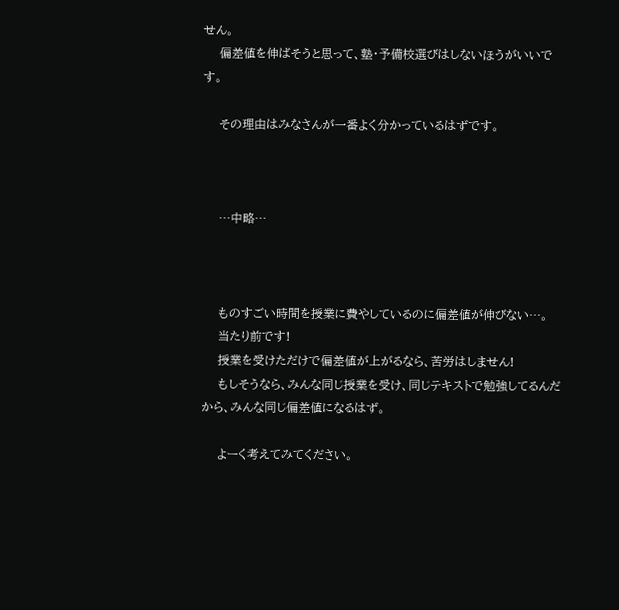せん。
    偏差値を伸ばそうと思って、塾・予備校選びはしないほうがいいです。

    その理由はみなさんが一番よく分かっているはずです。



    …中略…



    ものすごい時間を授業に費やしているのに偏差値が伸びない…。
    当たり前です!
    授業を受けただけで偏差値が上がるなら、苦労はしません!
    もしそうなら、みんな同じ授業を受け、同じテキストで勉強してるんだから、みんな同じ偏差値になるはず。

    よーく考えてみてください。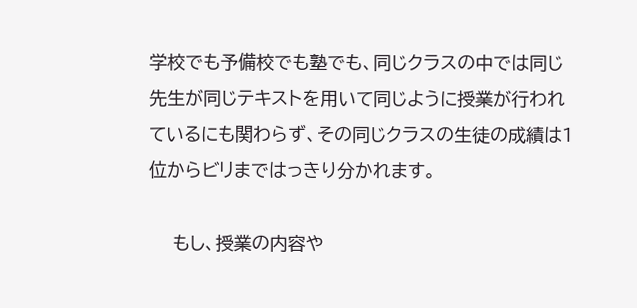学校でも予備校でも塾でも、同じクラスの中では同じ先生が同じテキストを用いて同じように授業が行われているにも関わらず、その同じクラスの生徒の成績は1位からビリまではっきり分かれます。

    もし、授業の内容や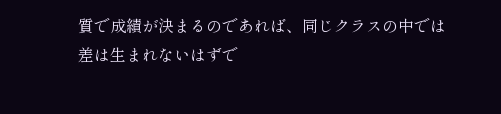質で成績が決まるのであれば、同じクラスの中では差は生まれないはずで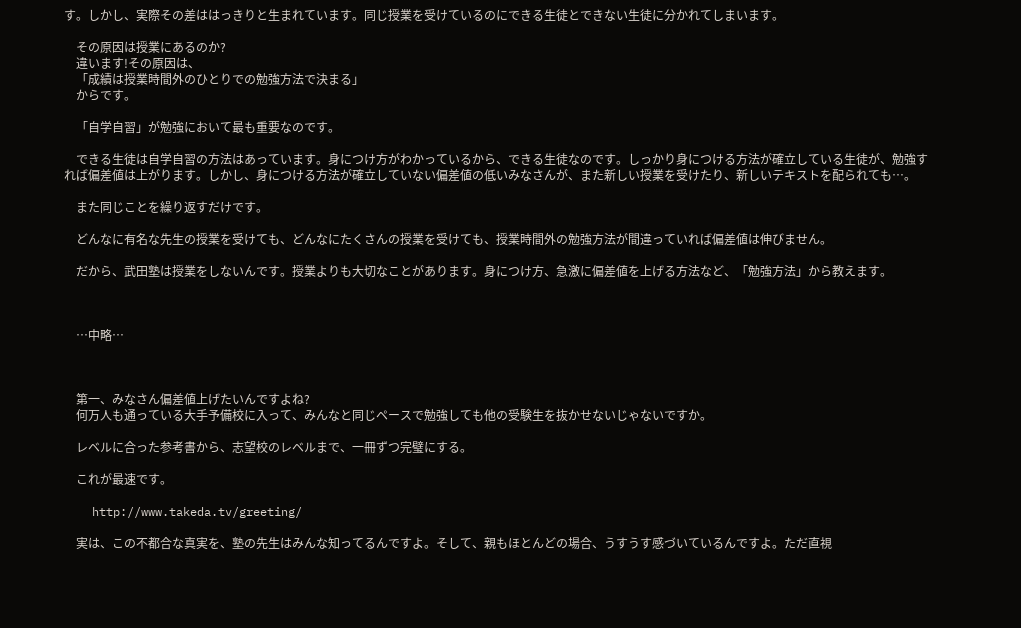す。しかし、実際その差ははっきりと生まれています。同じ授業を受けているのにできる生徒とできない生徒に分かれてしまいます。

    その原因は授業にあるのか?
    違います!その原因は、
    「成績は授業時間外のひとりでの勉強方法で決まる」
    からです。

    「自学自習」が勉強において最も重要なのです。

    できる生徒は自学自習の方法はあっています。身につけ方がわかっているから、できる生徒なのです。しっかり身につける方法が確立している生徒が、勉強すれば偏差値は上がります。しかし、身につける方法が確立していない偏差値の低いみなさんが、また新しい授業を受けたり、新しいテキストを配られても…。

    また同じことを繰り返すだけです。

    どんなに有名な先生の授業を受けても、どんなにたくさんの授業を受けても、授業時間外の勉強方法が間違っていれば偏差値は伸びません。

    だから、武田塾は授業をしないんです。授業よりも大切なことがあります。身につけ方、急激に偏差値を上げる方法など、「勉強方法」から教えます。



    …中略…



    第一、みなさん偏差値上げたいんですよね?
    何万人も通っている大手予備校に入って、みんなと同じペースで勉強しても他の受験生を抜かせないじゃないですか。

    レベルに合った参考書から、志望校のレベルまで、一冊ずつ完璧にする。

    これが最速です。

    http://www.takeda.tv/greeting/

    実は、この不都合な真実を、塾の先生はみんな知ってるんですよ。そして、親もほとんどの場合、うすうす感づいているんですよ。ただ直視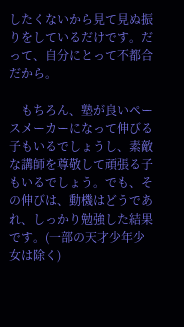したくないから見て見ぬ振りをしているだけです。だって、自分にとって不都合だから。

    もちろん、塾が良いペースメーカーになって伸びる子もいるでしょうし、素敵な講師を尊敬して頑張る子もいるでしょう。でも、その伸びは、動機はどうであれ、しっかり勉強した結果です。(一部の天才少年少女は除く)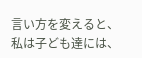言い方を変えると、私は子ども達には、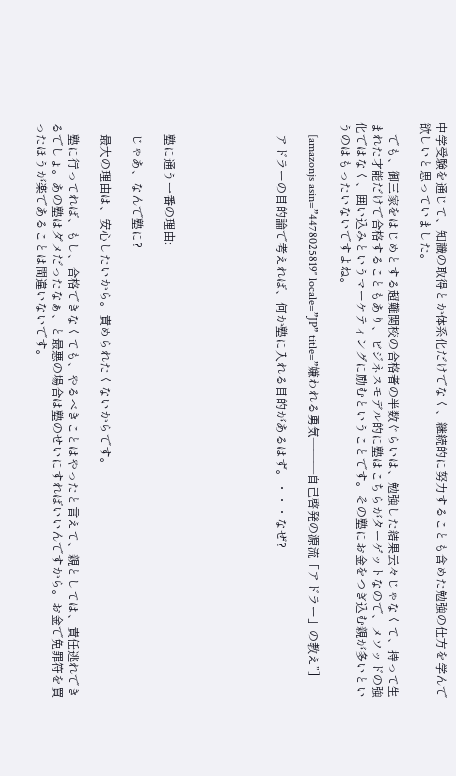中学受験を通じて、知識の取得とか体系化だけでなく、継続的に努力することも含めた勉強の仕方を学んで欲しいと思っていました。

    でも、御三家をはじめとする超難関校の合格者の半数ぐらいは、勉強した結果云々じゃなくて、持って生まれた才能だけで合格することもあり、ビジネスモデル的に塾はこちらがターゲットなので、メソッドの強化ではなく、囲い込みというマーケティングに励むということです。その塾にお金をつぎ込む親が多いというのはもったいないですよね。

    [amazonjs asin=”4478025819″ locale=”JP” title=”嫌われる勇気―――自己啓発の源流「アドラー」の教え”]

    アドラーの目的論で考えれば、何か塾に入れる目的があるはず。・・・なぜ?






    塾に通う一番の理由:

    じゃあ、なんで塾に?

    最大の理由は、安心したいから。責められたくないからです。

    塾に行ってれば、もし、合格できなくても、やるべきことはやったと言えて、親としては、責任逃れできるでしょ。あの塾はダメだったなぁ、と最悪の場合は塾のせいにすればいいんですから。お金で免罪符を買ったほうが楽であることは間違いないです。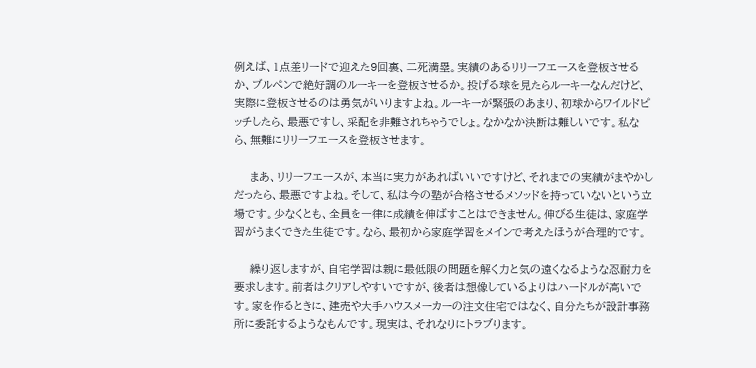例えば、1点差リードで迎えた9回裏、二死満塁。実績のあるリリーフエースを登板させるか、ブルペンで絶好調のルーキーを登板させるか。投げる球を見たらルーキーなんだけど、実際に登板させるのは勇気がいりますよね。ルーキーが緊張のあまり、初球からワイルドピッチしたら、最悪ですし、采配を非難されちゃうでしょ。なかなか決断は難しいです。私なら、無難にリリーフエースを登板させます。

    まあ、リリーフエースが、本当に実力があればいいですけど、それまでの実績がまやかしだったら、最悪ですよね。そして、私は今の塾が合格させるメソッドを持っていないという立場です。少なくとも、全員を一律に成績を伸ばすことはできません。伸びる生徒は、家庭学習がうまくできた生徒です。なら、最初から家庭学習をメインで考えたほうが合理的です。

    繰り返しますが、自宅学習は親に最低限の問題を解く力と気の遠くなるような忍耐力を要求します。前者はクリアしやすいですが、後者は想像しているよりはハードルが高いです。家を作るときに、建売や大手ハウスメーカーの注文住宅ではなく、自分たちが設計事務所に委託するようなもんです。現実は、それなりにトラブります。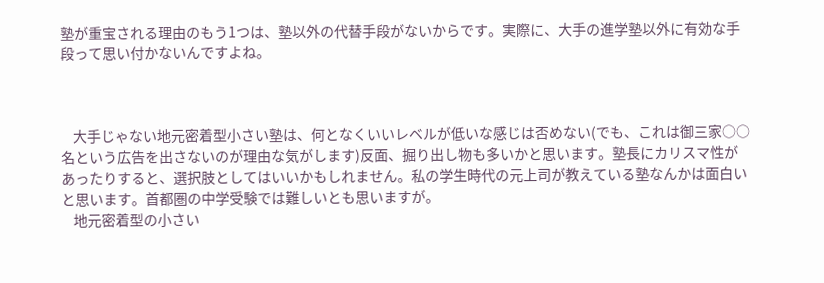塾が重宝される理由のもう1つは、塾以外の代替手段がないからです。実際に、大手の進学塾以外に有効な手段って思い付かないんですよね。



    大手じゃない地元密着型小さい塾は、何となくいいレベルが低いな感じは否めない(でも、これは御三家○○名という広告を出さないのが理由な気がします)反面、掘り出し物も多いかと思います。塾長にカリスマ性があったりすると、選択肢としてはいいかもしれません。私の学生時代の元上司が教えている塾なんかは面白いと思います。首都圏の中学受験では難しいとも思いますが。
    地元密着型の小さい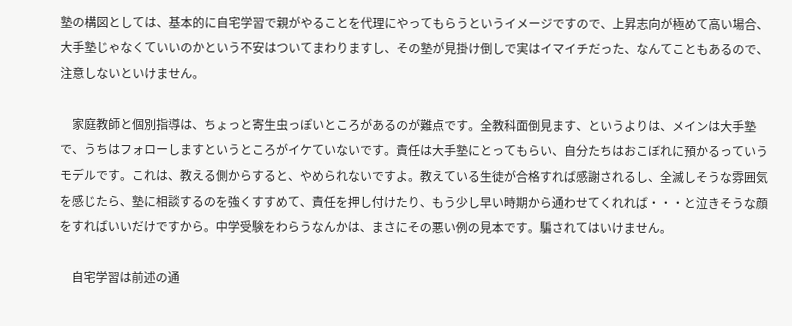塾の構図としては、基本的に自宅学習で親がやることを代理にやってもらうというイメージですので、上昇志向が極めて高い場合、大手塾じゃなくていいのかという不安はついてまわりますし、その塾が見掛け倒しで実はイマイチだった、なんてこともあるので、注意しないといけません。

    家庭教師と個別指導は、ちょっと寄生虫っぽいところがあるのが難点です。全教科面倒見ます、というよりは、メインは大手塾で、うちはフォローしますというところがイケていないです。責任は大手塾にとってもらい、自分たちはおこぼれに預かるっていうモデルです。これは、教える側からすると、やめられないですよ。教えている生徒が合格すれば感謝されるし、全滅しそうな雰囲気を感じたら、塾に相談するのを強くすすめて、責任を押し付けたり、もう少し早い時期から通わせてくれれば・・・と泣きそうな顔をすればいいだけですから。中学受験をわらうなんかは、まさにその悪い例の見本です。騙されてはいけません。

    自宅学習は前述の通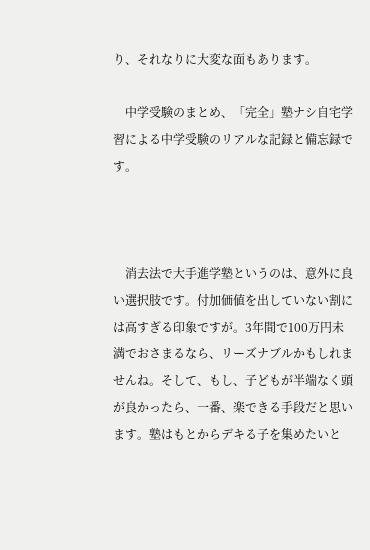り、それなりに大変な面もあります。

    中学受験のまとめ、「完全」塾ナシ自宅学習による中学受験のリアルな記録と備忘録です。



    消去法で大手進学塾というのは、意外に良い選択肢です。付加価値を出していない割には高すぎる印象ですが。3年間で100万円未満でおさまるなら、リーズナブルかもしれませんね。そして、もし、子どもが半端なく頭が良かったら、一番、楽できる手段だと思います。塾はもとからデキる子を集めたいと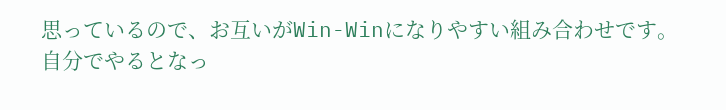思っているので、お互いがWin-Winになりやすい組み合わせです。自分でやるとなっ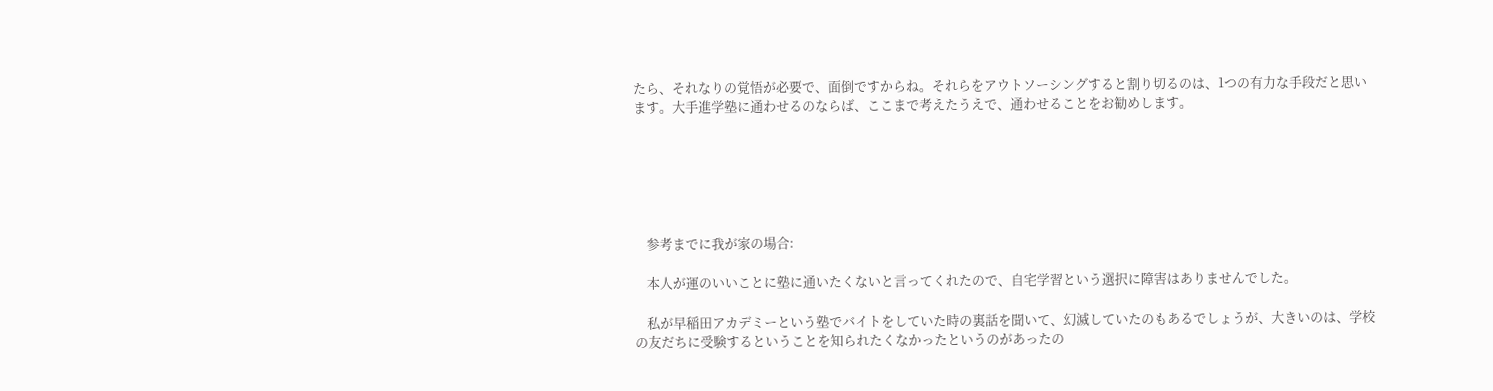たら、それなりの覚悟が必要で、面倒ですからね。それらをアウトソーシングすると割り切るのは、1つの有力な手段だと思います。大手進学塾に通わせるのならば、ここまで考えたうえで、通わせることをお勧めします。






    参考までに我が家の場合:

    本人が運のいいことに塾に通いたくないと言ってくれたので、自宅学習という選択に障害はありませんでした。

    私が早稲田アカデミーという塾でバイトをしていた時の裏話を聞いて、幻滅していたのもあるでしょうが、大きいのは、学校の友だちに受験するということを知られたくなかったというのがあったの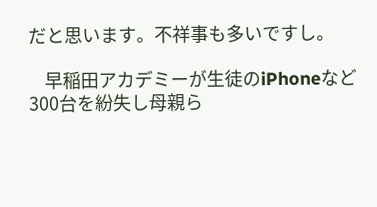だと思います。不祥事も多いですし。

    早稲田アカデミーが生徒のiPhoneなど300台を紛失し母親ら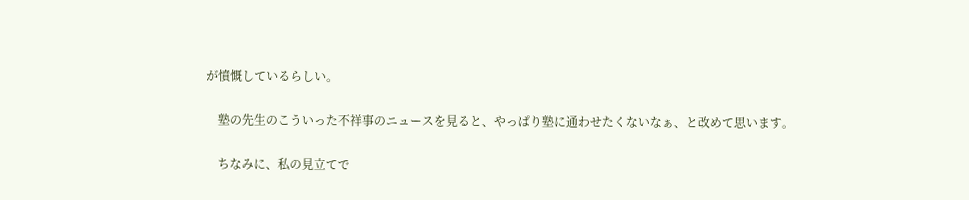が憤慨しているらしい。

    塾の先生のこういった不祥事のニュースを見ると、やっぱり塾に通わせたくないなぁ、と改めて思います。

    ちなみに、私の見立てで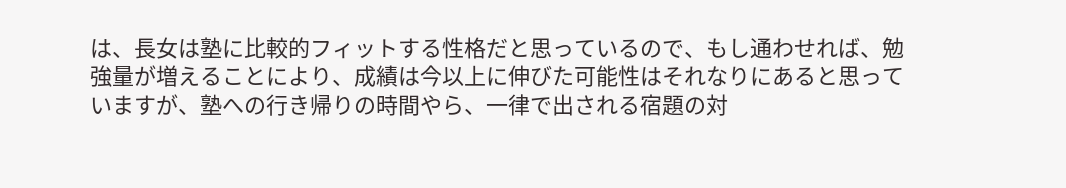は、長女は塾に比較的フィットする性格だと思っているので、もし通わせれば、勉強量が増えることにより、成績は今以上に伸びた可能性はそれなりにあると思っていますが、塾への行き帰りの時間やら、一律で出される宿題の対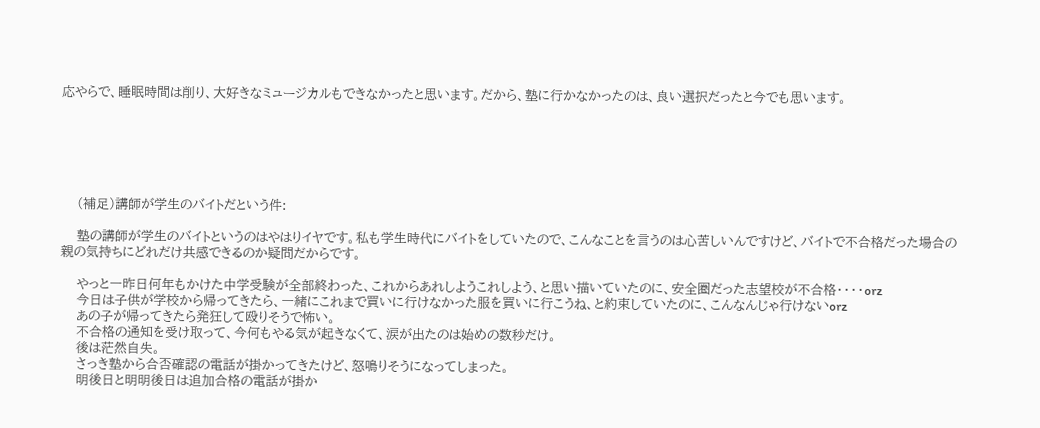応やらで、睡眠時間は削り、大好きなミュージカルもできなかったと思います。だから、塾に行かなかったのは、良い選択だったと今でも思います。






    (補足)講師が学生のバイトだという件:

    塾の講師が学生のバイトというのはやはりイヤです。私も学生時代にバイトをしていたので、こんなことを言うのは心苦しいんですけど、バイトで不合格だった場合の親の気持ちにどれだけ共感できるのか疑問だからです。

    やっと一昨日何年もかけた中学受験が全部終わった、これからあれしようこれしよう、と思い描いていたのに、安全圏だった志望校が不合格・・・・orz
    今日は子供が学校から帰ってきたら、一緒にこれまで買いに行けなかった服を買いに行こうね、と約束していたのに、こんなんじゃ行けないorz
    あの子が帰ってきたら発狂して殴りそうで怖い。
    不合格の通知を受け取って、今何もやる気が起きなくて、涙が出たのは始めの数秒だけ。
    後は茫然自失。
    さっき塾から合否確認の電話が掛かってきたけど、怒鳴りそうになってしまった。
    明後日と明明後日は追加合格の電話が掛か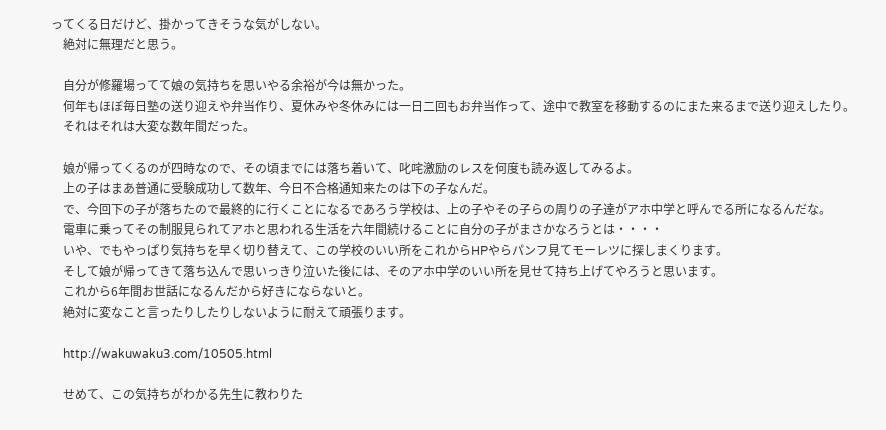ってくる日だけど、掛かってきそうな気がしない。
    絶対に無理だと思う。

    自分が修羅場ってて娘の気持ちを思いやる余裕が今は無かった。
    何年もほぼ毎日塾の送り迎えや弁当作り、夏休みや冬休みには一日二回もお弁当作って、途中で教室を移動するのにまた来るまで送り迎えしたり。
    それはそれは大変な数年間だった。

    娘が帰ってくるのが四時なので、その頃までには落ち着いて、叱咤激励のレスを何度も読み返してみるよ。
    上の子はまあ普通に受験成功して数年、今日不合格通知来たのは下の子なんだ。
    で、今回下の子が落ちたので最終的に行くことになるであろう学校は、上の子やその子らの周りの子達がアホ中学と呼んでる所になるんだな。
    電車に乗ってその制服見られてアホと思われる生活を六年間続けることに自分の子がまさかなろうとは・・・・
    いや、でもやっぱり気持ちを早く切り替えて、この学校のいい所をこれからHPやらパンフ見てモーレツに探しまくります。
    そして娘が帰ってきて落ち込んで思いっきり泣いた後には、そのアホ中学のいい所を見せて持ち上げてやろうと思います。
    これから6年間お世話になるんだから好きにならないと。
    絶対に変なこと言ったりしたりしないように耐えて頑張ります。

    http://wakuwaku3.com/10505.html

    せめて、この気持ちがわかる先生に教わりた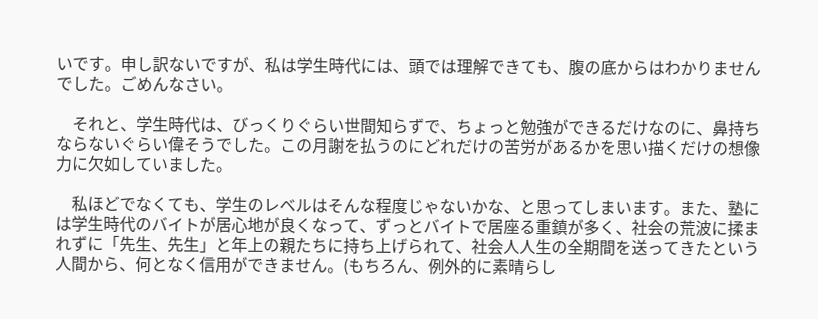いです。申し訳ないですが、私は学生時代には、頭では理解できても、腹の底からはわかりませんでした。ごめんなさい。

    それと、学生時代は、びっくりぐらい世間知らずで、ちょっと勉強ができるだけなのに、鼻持ちならないぐらい偉そうでした。この月謝を払うのにどれだけの苦労があるかを思い描くだけの想像力に欠如していました。

    私ほどでなくても、学生のレベルはそんな程度じゃないかな、と思ってしまいます。また、塾には学生時代のバイトが居心地が良くなって、ずっとバイトで居座る重鎮が多く、社会の荒波に揉まれずに「先生、先生」と年上の親たちに持ち上げられて、社会人人生の全期間を送ってきたという人間から、何となく信用ができません。(もちろん、例外的に素晴らし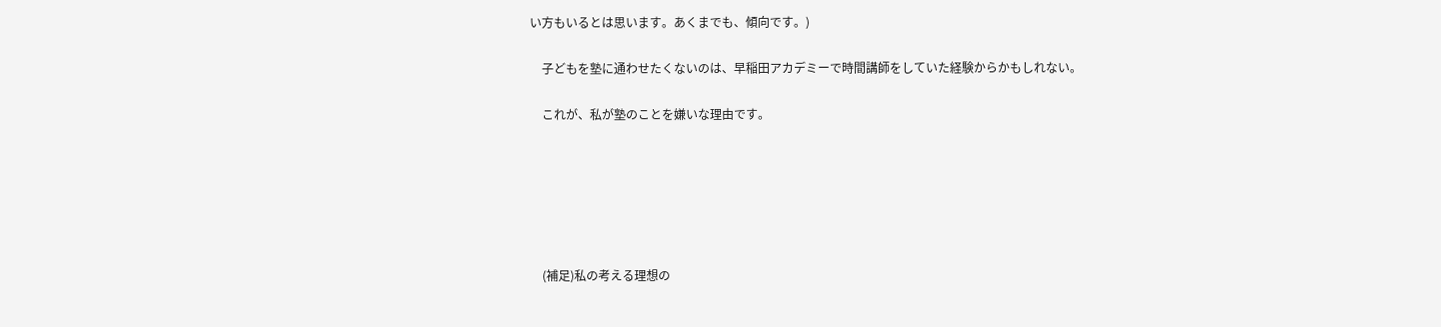い方もいるとは思います。あくまでも、傾向です。)

    子どもを塾に通わせたくないのは、早稲田アカデミーで時間講師をしていた経験からかもしれない。

    これが、私が塾のことを嫌いな理由です。






    (補足)私の考える理想の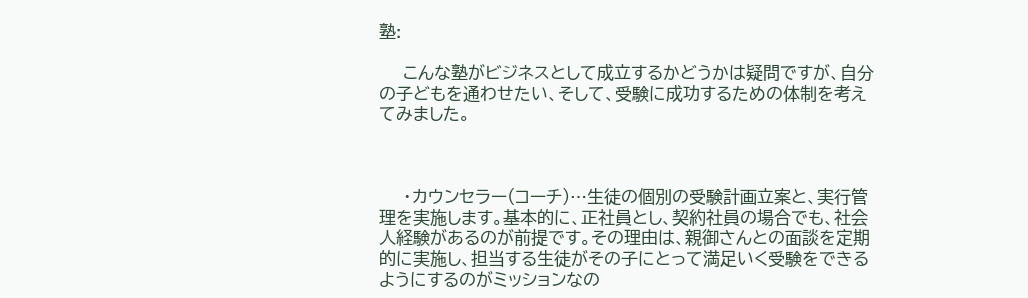塾:

    こんな塾がビジネスとして成立するかどうかは疑問ですが、自分の子どもを通わせたい、そして、受験に成功するための体制を考えてみました。



    ・カウンセラー(コーチ)…生徒の個別の受験計画立案と、実行管理を実施します。基本的に、正社員とし、契約社員の場合でも、社会人経験があるのが前提です。その理由は、親御さんとの面談を定期的に実施し、担当する生徒がその子にとって満足いく受験をできるようにするのがミッションなの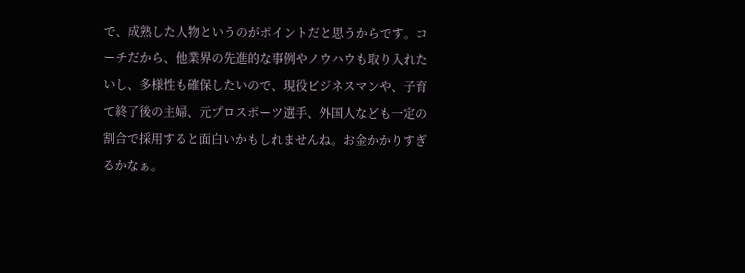で、成熟した人物というのがポイントだと思うからです。コーチだから、他業界の先進的な事例やノウハウも取り入れたいし、多様性も確保したいので、現役ビジネスマンや、子育て終了後の主婦、元プロスポーツ選手、外国人なども一定の割合で採用すると面白いかもしれませんね。お金かかりすぎるかなぁ。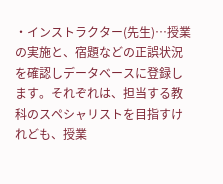・インストラクター(先生)…授業の実施と、宿題などの正誤状況を確認しデータベースに登録します。それぞれは、担当する教科のスペシャリストを目指すけれども、授業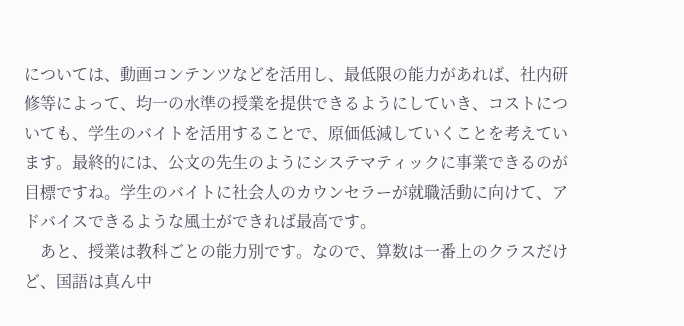については、動画コンテンツなどを活用し、最低限の能力があれば、社内研修等によって、均一の水準の授業を提供できるようにしていき、コストについても、学生のバイトを活用することで、原価低減していくことを考えています。最終的には、公文の先生のようにシステマティックに事業できるのが目標ですね。学生のバイトに社会人のカウンセラーが就職活動に向けて、アドバイスできるような風土ができれば最高です。
    あと、授業は教科ごとの能力別です。なので、算数は一番上のクラスだけど、国語は真ん中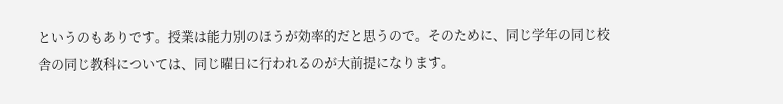というのもありです。授業は能力別のほうが効率的だと思うので。そのために、同じ学年の同じ校舎の同じ教科については、同じ曜日に行われるのが大前提になります。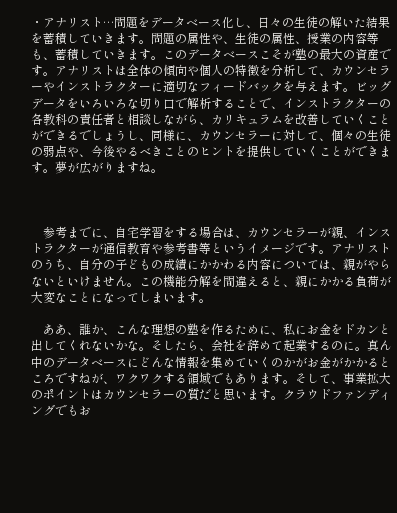・アナリスト…問題をデータベース化し、日々の生徒の解いた結果を蓄積していきます。問題の属性や、生徒の属性、授業の内容等も、蓄積していきます。このデータベースこそが塾の最大の資産です。アナリストは全体の傾向や個人の特徴を分析して、カウンセラーやインストラクターに適切なフィードバックを与えます。ビッグデータをいろいろな切り口で解析することで、インストラクターの各教科の責任者と相談しながら、カリキュラムを改善していくことができるでしょうし、同様に、カウンセラーに対して、個々の生徒の弱点や、今後やるべきことのヒントを提供していくことができます。夢が広がりますね。



    参考までに、自宅学習をする場合は、カウンセラーが親、インストラクターが通信教育や参考書等というイメージです。アナリストのうち、自分の子どもの成績にかかわる内容については、親がやらないといけません。この機能分解を間違えると、親にかかる負荷が大変なことになってしまいます。

    ああ、誰か、こんな理想の塾を作るために、私にお金をドカンと出してくれないかな。そしたら、会社を辞めて起業するのに。真ん中のデータベースにどんな情報を集めていくのかがお金がかかるところですねが、ワクワクする領域でもあります。そして、事業拡大のポイントはカウンセラーの質だと思います。クラウドファンディングでもお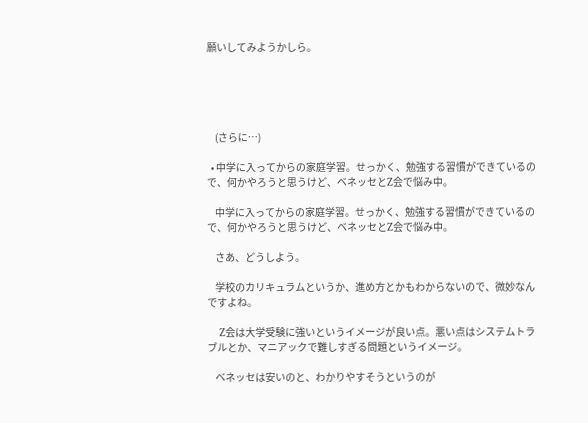願いしてみようかしら。





    (さらに…)

  • 中学に入ってからの家庭学習。せっかく、勉強する習慣ができているので、何かやろうと思うけど、ベネッセとZ会で悩み中。

    中学に入ってからの家庭学習。せっかく、勉強する習慣ができているので、何かやろうと思うけど、ベネッセとZ会で悩み中。

    さあ、どうしよう。

    学校のカリキュラムというか、進め方とかもわからないので、微妙なんですよね。

    Z会は大学受験に強いというイメージが良い点。悪い点はシステムトラブルとか、マニアックで難しすぎる問題というイメージ。

    ベネッセは安いのと、わかりやすそうというのが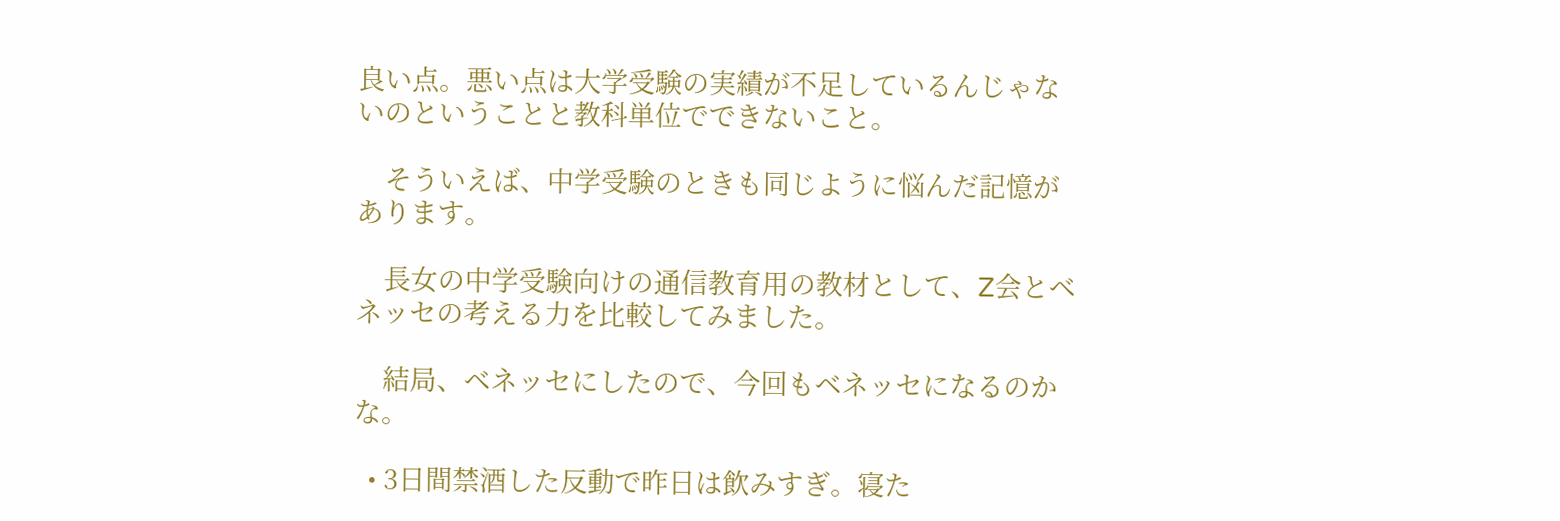良い点。悪い点は大学受験の実績が不足しているんじゃないのということと教科単位でできないこと。

    そういえば、中学受験のときも同じように悩んだ記憶があります。

    長女の中学受験向けの通信教育用の教材として、Z会とベネッセの考える力を比較してみました。

    結局、ベネッセにしたので、今回もベネッセになるのかな。

  • 3日間禁酒した反動で昨日は飲みすぎ。寝た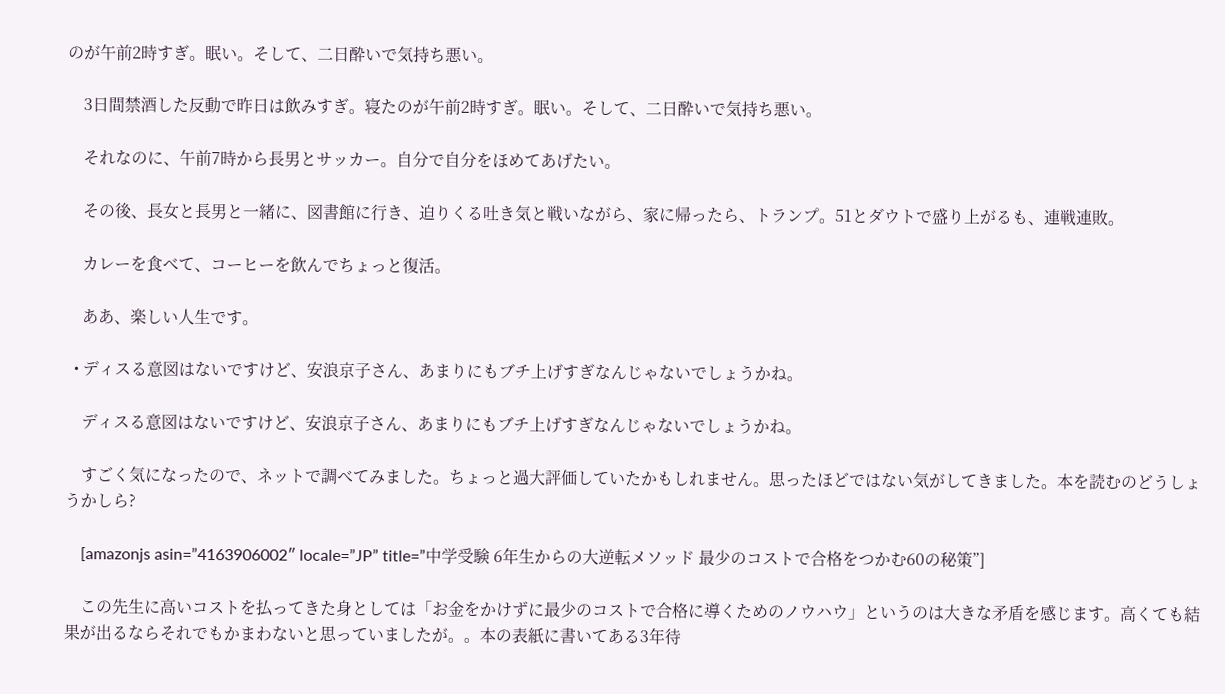のが午前2時すぎ。眠い。そして、二日酔いで気持ち悪い。

    3日間禁酒した反動で昨日は飲みすぎ。寝たのが午前2時すぎ。眠い。そして、二日酔いで気持ち悪い。

    それなのに、午前7時から長男とサッカー。自分で自分をほめてあげたい。

    その後、長女と長男と一緒に、図書館に行き、迫りくる吐き気と戦いながら、家に帰ったら、トランプ。51とダウトで盛り上がるも、連戦連敗。

    カレーを食べて、コーヒーを飲んでちょっと復活。

    ああ、楽しい人生です。

  • ディスる意図はないですけど、安浪京子さん、あまりにもブチ上げすぎなんじゃないでしょうかね。

    ディスる意図はないですけど、安浪京子さん、あまりにもブチ上げすぎなんじゃないでしょうかね。

    すごく気になったので、ネットで調べてみました。ちょっと過大評価していたかもしれません。思ったほどではない気がしてきました。本を読むのどうしょうかしら?

    [amazonjs asin=”4163906002″ locale=”JP” title=”中学受験 6年生からの大逆転メソッド 最少のコストで合格をつかむ60の秘策”]

    この先生に高いコストを払ってきた身としては「お金をかけずに最少のコストで合格に導くためのノウハウ」というのは大きな矛盾を感じます。高くても結果が出るならそれでもかまわないと思っていましたが。。本の表紙に書いてある3年待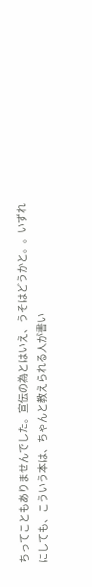ちってこともありませんでした。宣伝の為とはいえ、うそはどうかと。。いずれにしても、こういう本は、ちゃんと教えられる人が書い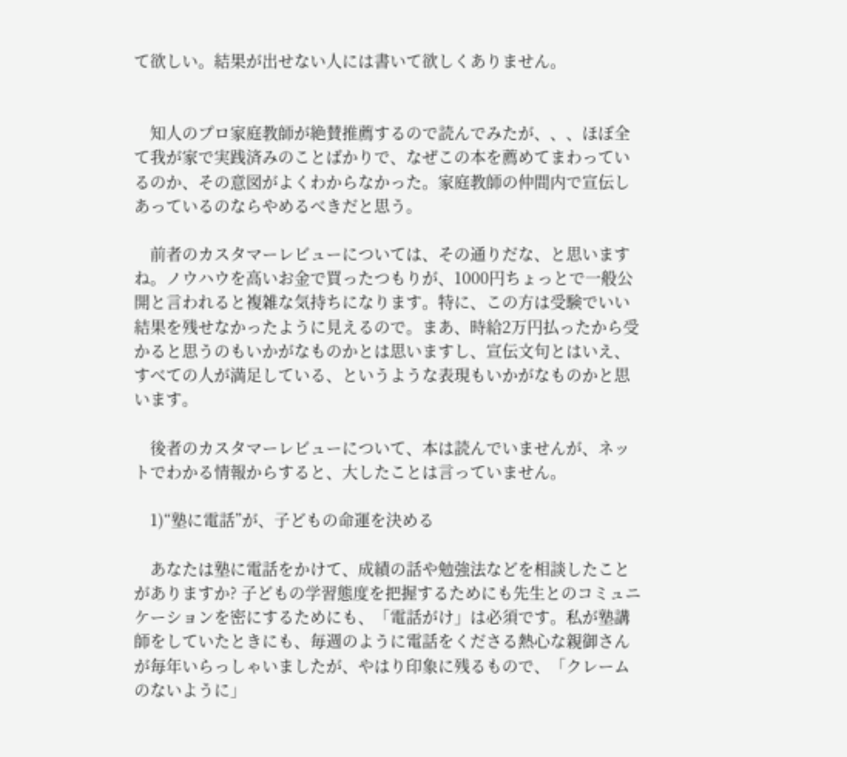て欲しい。結果が出せない人には書いて欲しくありません。


    知人のプロ家庭教師が絶賛推薦するので読んでみたが、、、ほぼ全て我が家で実践済みのことばかりで、なぜこの本を薦めてまわっているのか、その意図がよくわからなかった。家庭教師の仲間内で宣伝しあっているのならやめるべきだと思う。

    前者のカスタマーレビューについては、その通りだな、と思いますね。ノウハウを高いお金で買ったつもりが、1000円ちょっとで一般公開と言われると複雑な気持ちになります。特に、この方は受験でいい結果を残せなかったように見えるので。まあ、時給2万円払ったから受かると思うのもいかがなものかとは思いますし、宣伝文句とはいえ、すべての人が満足している、というような表現もいかがなものかと思います。

    後者のカスタマーレビューについて、本は読んでいませんが、ネットでわかる情報からすると、大したことは言っていません。

    1)“塾に電話”が、子どもの命運を決める

    あなたは塾に電話をかけて、成績の話や勉強法などを相談したことがありますか? 子どもの学習態度を把握するためにも先生とのコミュニケーションを密にするためにも、「電話がけ」は必須です。私が塾講師をしていたときにも、毎週のように電話をくださる熱心な親御さんが毎年いらっしゃいましたが、やはり印象に残るもので、「クレームのないように」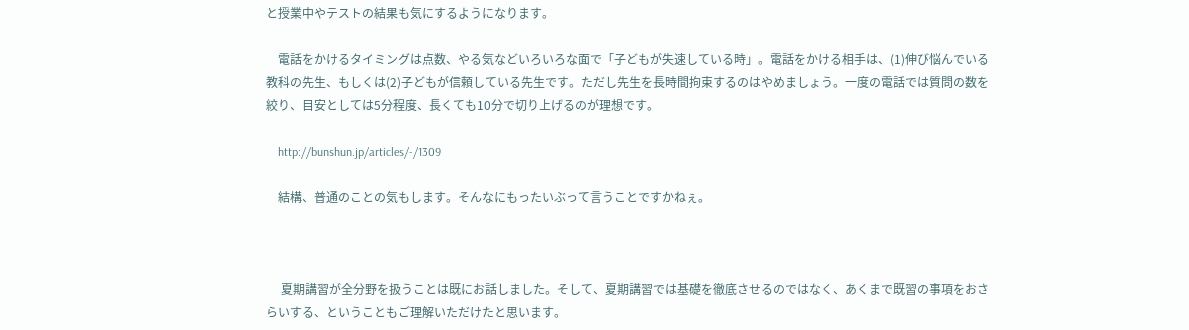と授業中やテストの結果も気にするようになります。

    電話をかけるタイミングは点数、やる気などいろいろな面で「子どもが失速している時」。電話をかける相手は、(1)伸び悩んでいる教科の先生、もしくは(2)子どもが信頼している先生です。ただし先生を長時間拘束するのはやめましょう。一度の電話では質問の数を絞り、目安としては5分程度、長くても10分で切り上げるのが理想です。

    http://bunshun.jp/articles/-/1309

    結構、普通のことの気もします。そんなにもったいぶって言うことですかねぇ。



     夏期講習が全分野を扱うことは既にお話しました。そして、夏期講習では基礎を徹底させるのではなく、あくまで既習の事項をおさらいする、ということもご理解いただけたと思います。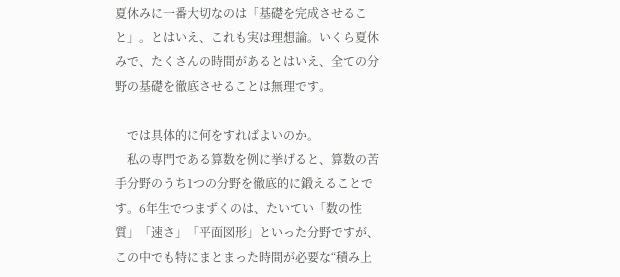夏休みに一番大切なのは「基礎を完成させること」。とはいえ、これも実は理想論。いくら夏休みで、たくさんの時間があるとはいえ、全ての分野の基礎を徹底させることは無理です。

    では具体的に何をすればよいのか。
    私の専門である算数を例に挙げると、算数の苦手分野のうち1つの分野を徹底的に鍛えることです。6年生でつまずくのは、たいてい「数の性質」「速さ」「平面図形」といった分野ですが、この中でも特にまとまった時間が必要な“積み上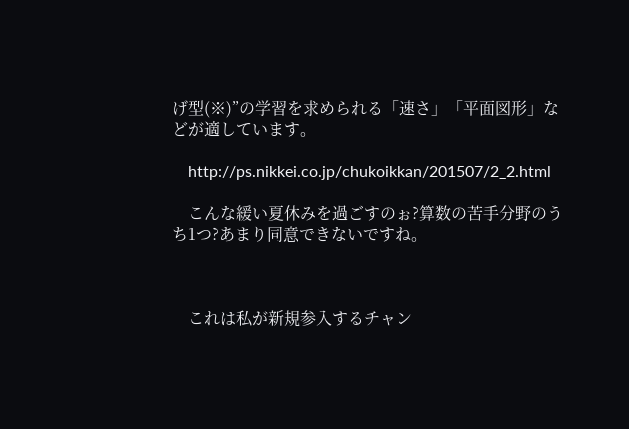げ型(※)”の学習を求められる「速さ」「平面図形」などが適しています。

    http://ps.nikkei.co.jp/chukoikkan/201507/2_2.html

    こんな緩い夏休みを過ごすのぉ?算数の苦手分野のうち1つ?あまり同意できないですね。



    これは私が新規参入するチャン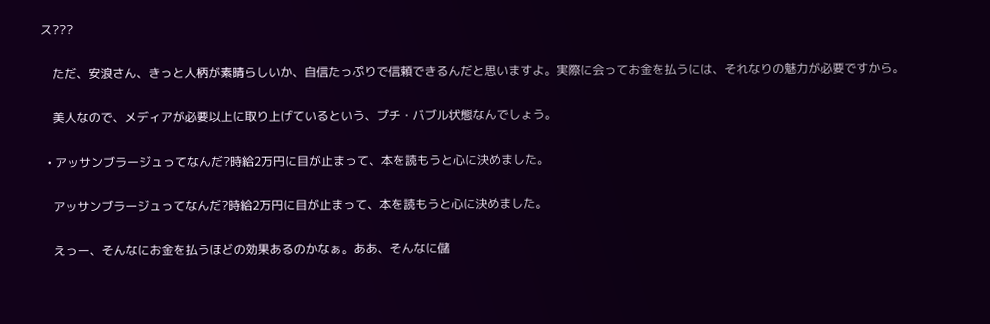ス???

    ただ、安浪さん、きっと人柄が素晴らしいか、自信たっぷりで信頼できるんだと思いますよ。実際に会ってお金を払うには、それなりの魅力が必要ですから。

    美人なので、メディアが必要以上に取り上げているという、プチ・バブル状態なんでしょう。

  • アッサンブラージュってなんだ?時給2万円に目が止まって、本を読もうと心に決めました。

    アッサンブラージュってなんだ?時給2万円に目が止まって、本を読もうと心に決めました。

    えっー、そんなにお金を払うほどの効果あるのかなぁ。ああ、そんなに儲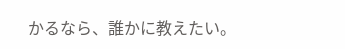かるなら、誰かに教えたい。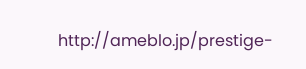http://ameblo.jp/prestige-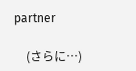partner

    (さらに…)